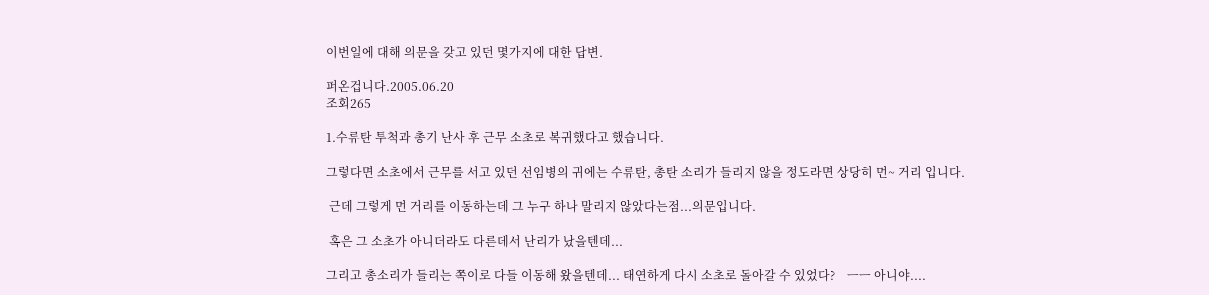이번일에 대해 의문을 갖고 있던 몇가지에 대한 답변.

퍼온겁니다.2005.06.20
조회265

1.수류탄 투척과 총기 난사 후 근무 소초로 복귀했다고 했습니다.

그렇다면 소초에서 근무를 서고 있던 선임병의 귀에는 수류탄, 총탄 소리가 들리지 않을 정도라면 상당히 먼~ 거리 입니다.

 근데 그렇게 먼 거리를 이동하는데 그 누구 하나 말리지 않았다는점...의문입니다.

 혹은 그 소초가 아니더라도 다른데서 난리가 났을텐데...

그리고 총소리가 들리는 쪽이로 다들 이동해 왔을텐데... 태연하게 다시 소초로 돌아갈 수 있었다?    ㅡㅡ 아니야....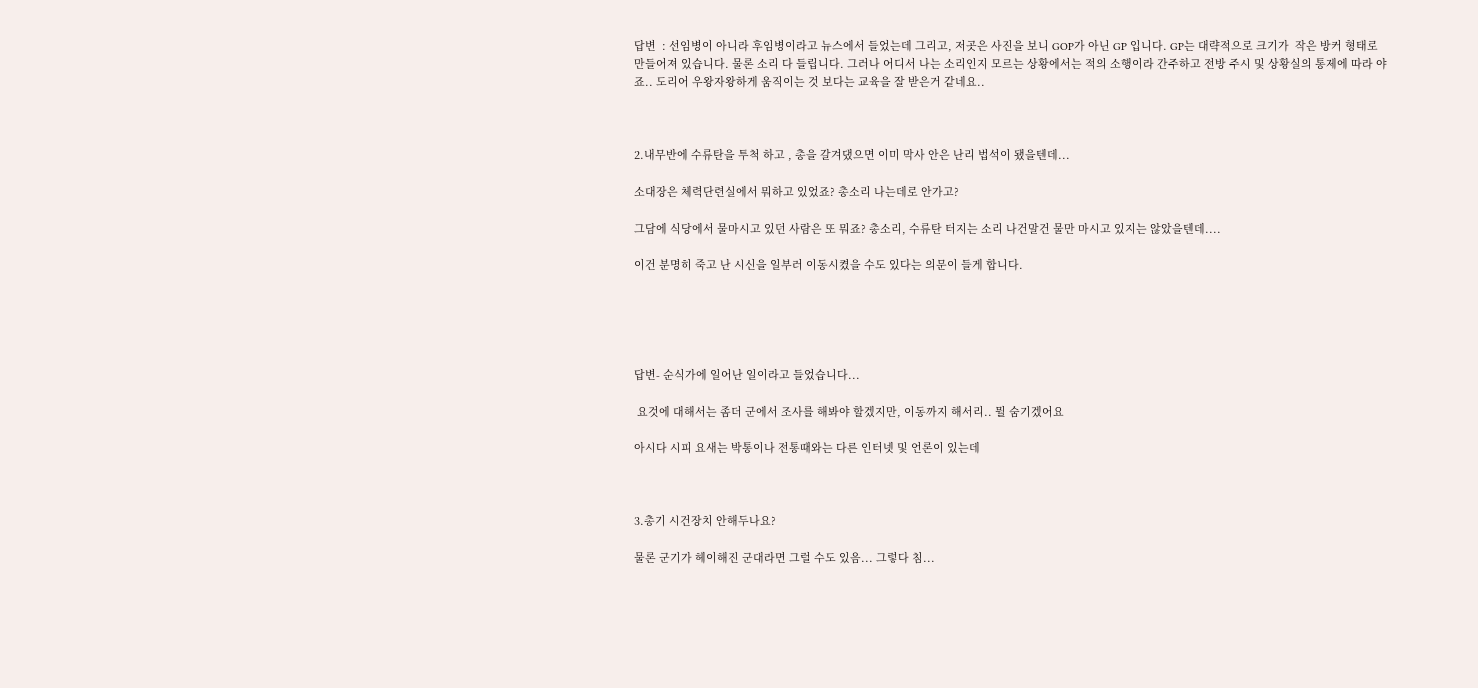답변  : 선임병이 아니라 후임병이라고 뉴스에서 들었는데 그리고, 저곳은 사진을 보니 GOP가 아닌 GP 입니다. GP는 대략적으로 크기가  작은 방커 형태로 만들어져 있습니다. 물론 소리 다 들립니다. 그러나 어디서 나는 소리인지 모르는 상황에서는 적의 소행이라 간주하고 전방 주시 및 상황실의 통제에 따라 야죠.. 도리어 우왕자왕하게 움직이는 것 보다는 교육을 잘 받은거 같네요..



2.내무반에 수류탄을 투척 하고 , 총을 갈겨댔으면 이미 막사 안은 난리 법석이 됐을텐데...

소대장은 체력단련실에서 뭐하고 있었죠? 총소리 나는데로 안가고?

그담에 식당에서 물마시고 있던 사람은 또 뭐죠? 총소리, 수류탄 터지는 소리 나건말건 물만 마시고 있지는 않았을텐데....

이건 분명히 죽고 난 시신을 일부러 이동시켰을 수도 있다는 의문이 들게 합니다.





답변- 순식가에 일어난 일이라고 들었습니다...

 요것에 대해서는 좀더 군에서 조사를 해봐야 할겠지만, 이동까지 해서리.. 뭘 숨기겠어요

아시다 시피 요새는 박통이나 전통때와는 다른 인터넷 및 언론이 있는데



3.총기 시건장치 안해두나요?

물론 군기가 헤이해진 군대라면 그럴 수도 있음... 그렇다 침...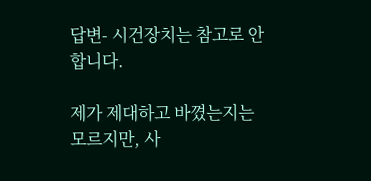답변- 시건장치는 참고로 안합니다.

제가 제대하고 바꼈는지는 모르지만, 사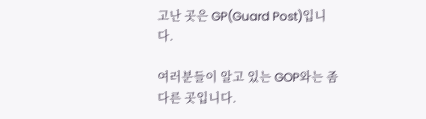고난 곳은 GP(Guard Post)입니다.

여러분들이 알고 있는 GOP와는 좀 다른 곳입니다.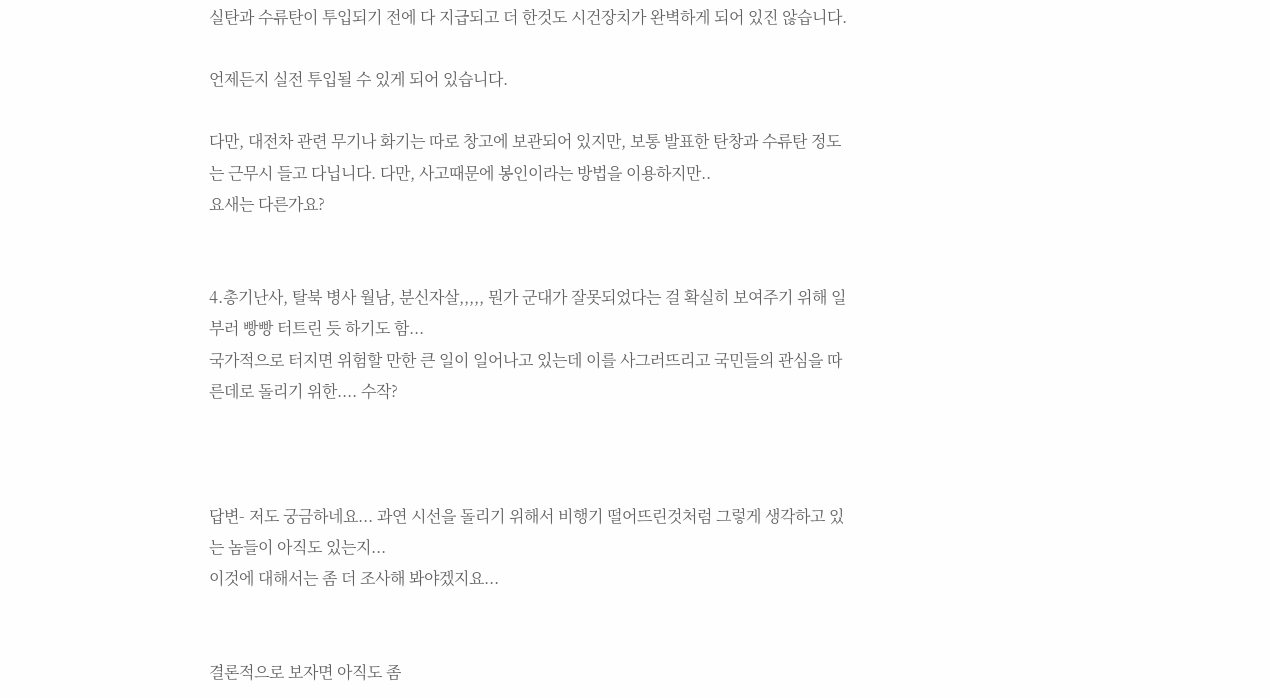실탄과 수류탄이 투입되기 전에 다 지급되고 더 한것도 시건장치가 완벽하게 되어 있진 않습니다.

언제든지 실전 투입될 수 있게 되어 있습니다.

다만, 대전차 관련 무기나 화기는 따로 창고에 보관되어 있지만, 보통 발표한 탄창과 수류탄 정도는 근무시 들고 다닙니다. 다만, 사고때문에 봉인이라는 방법을 이용하지만..
요새는 다른가요?


4.총기난사, 탈북 병사 월남, 분신자살,,,,, 뭔가 군대가 잘못되었다는 걸 확실히 보여주기 위해 일부러 빵빵 터트린 듯 하기도 함...
국가적으로 터지면 위험할 만한 큰 일이 일어나고 있는데 이를 사그러뜨리고 국민들의 관심을 따른데로 돌리기 위한.... 수작?



답변- 저도 궁금하네요... 과연 시선을 돌리기 위해서 비행기 떨어뜨린것처럼 그렇게 생각하고 있는 놈들이 아직도 있는지...
이것에 대해서는 좀 더 조사해 봐야겠지요...


결론적으로 보자면 아직도 좀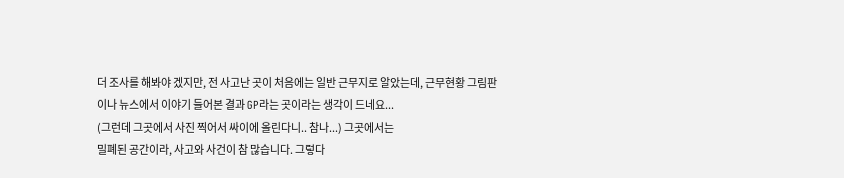더 조사를 해봐야 겠지만, 전 사고난 곳이 처음에는 일반 근무지로 알았는데, 근무현황 그림판이나 뉴스에서 이야기 들어본 결과 GP라는 곳이라는 생각이 드네요...
(그런데 그곳에서 사진 찍어서 싸이에 올린다니.. 참나...) 그곳에서는
밀폐된 공간이라, 사고와 사건이 참 많습니다. 그렇다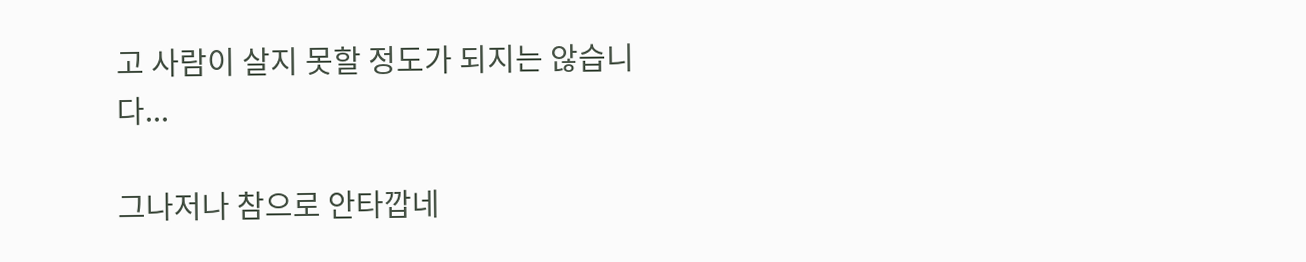고 사람이 살지 못할 정도가 되지는 않습니다...

그나저나 참으로 안타깝네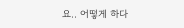요.. 어떻게 하다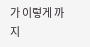가 이렇게 까지